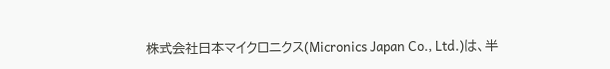株式会社日本マイクロニクス(Micronics Japan Co., Ltd.)は、半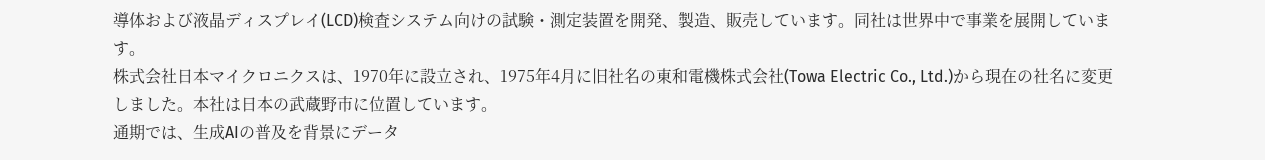導体および液晶ディスプレイ(LCD)検査システム向けの試験・測定装置を開発、製造、販売しています。同社は世界中で事業を展開しています。
株式会社日本マイクロニクスは、1970年に設立され、1975年4月に旧社名の東和電機株式会社(Towa Electric Co., Ltd.)から現在の社名に変更しました。本社は日本の武蔵野市に位置しています。
通期では、生成AIの普及を背景にデータ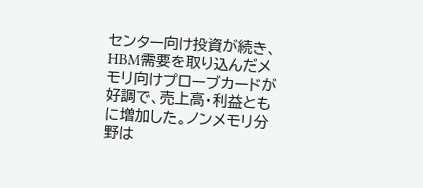センター向け投資が続き、HBM需要を取り込んだメモリ向けプローブカードが好調で、売上高・利益ともに増加した。ノンメモリ分野は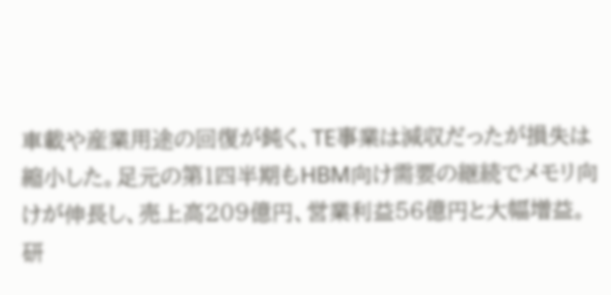車載や産業用途の回復が鈍く、TE事業は減収だったが損失は縮小した。足元の第1四半期もHBM向け需要の継続でメモリ向けが伸長し、売上高209億円、営業利益56億円と大幅増益。研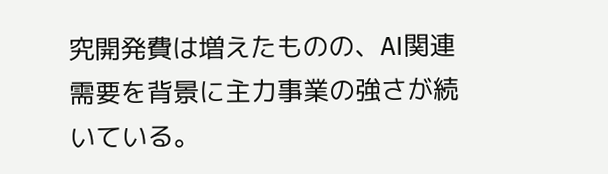究開発費は増えたものの、AI関連需要を背景に主力事業の強さが続いている。